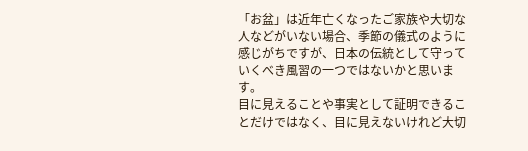「お盆」は近年亡くなったご家族や大切な人などがいない場合、季節の儀式のように感じがちですが、日本の伝統として守っていくべき風習の一つではないかと思います。
目に見えることや事実として証明できることだけではなく、目に見えないけれど大切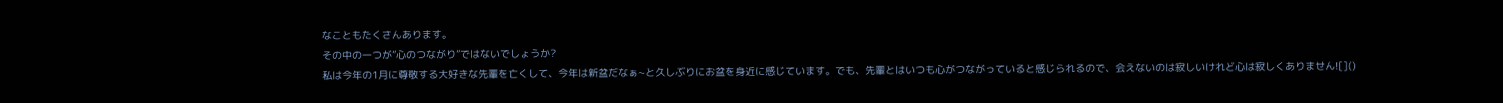なこともたくさんあります。
その中の一つが”心のつながり”ではないでしょうか?
私は今年の1月に尊敬する大好きな先輩を亡くして、今年は新盆だなぁ~と久しぶりにお盆を身近に感じています。でも、先輩とはいつも心がつながっていると感じられるので、会えないのは寂しいけれど心は寂しくありません![]()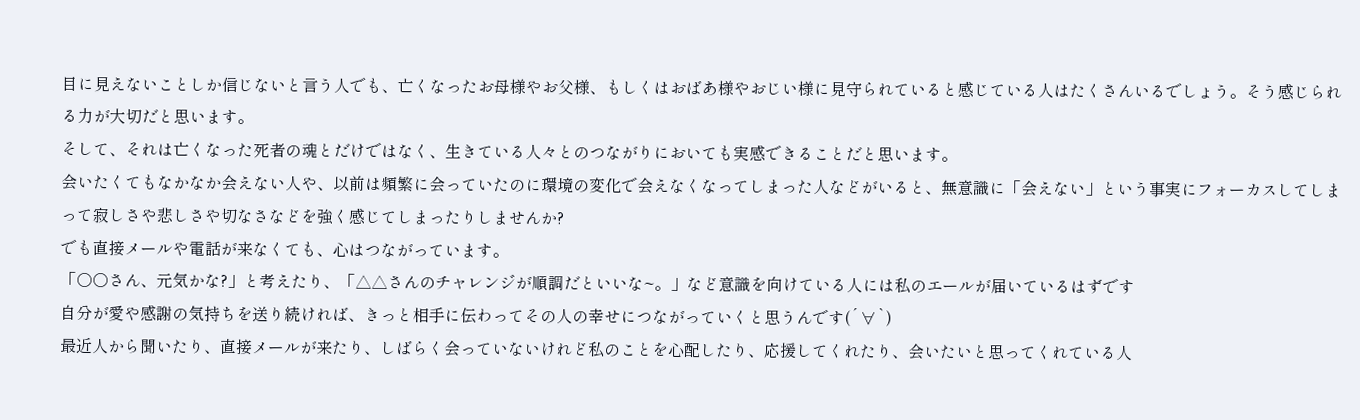目に見えないことしか信じないと言う人でも、亡くなったお母様やお父様、もしくはおばあ様やおじい様に見守られていると感じている人はたくさんいるでしょう。そう感じられる力が大切だと思います。
そして、それは亡くなった死者の魂とだけではなく、生きている人々とのつながりにおいても実感できることだと思います。
会いたくてもなかなか会えない人や、以前は頻繁に会っていたのに環境の変化で会えなくなってしまった人などがいると、無意識に「会えない」という事実にフォーカスしてしまって寂しさや悲しさや切なさなどを強く感じてしまったりしませんか?
でも直接メールや電話が来なくても、心はつながっています。
「○○さん、元気かな?」と考えたり、「△△さんのチャレンジが順調だといいな~。」など意識を向けている人には私のエールが届いているはずです
自分が愛や感謝の気持ちを送り続ければ、きっと相手に伝わってその人の幸せにつながっていくと思うんです(´∀`)
最近人から聞いたり、直接メールが来たり、しばらく会っていないけれど私のことを心配したり、応援してくれたり、会いたいと思ってくれている人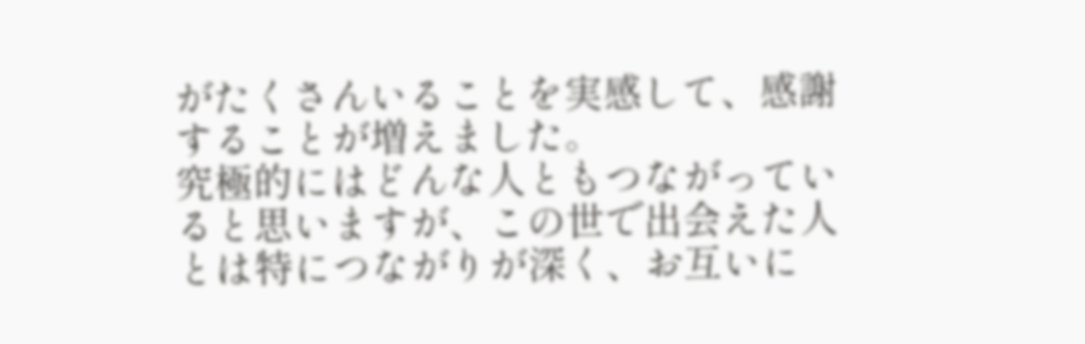がたくさんいることを実感して、感謝することが増えました。
究極的にはどんな人ともつながっていると思いますが、この世で出会えた人とは特につながりが深く、お互いに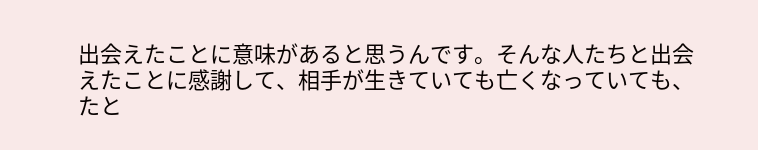出会えたことに意味があると思うんです。そんな人たちと出会えたことに感謝して、相手が生きていても亡くなっていても、たと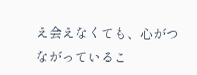え会えなくても、心がつながっているこ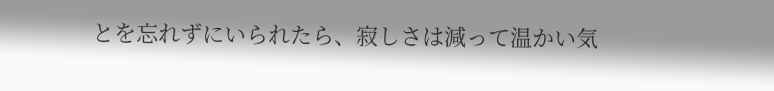とを忘れずにいられたら、寂しさは減って温かい気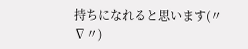持ちになれると思います(〃∇〃)